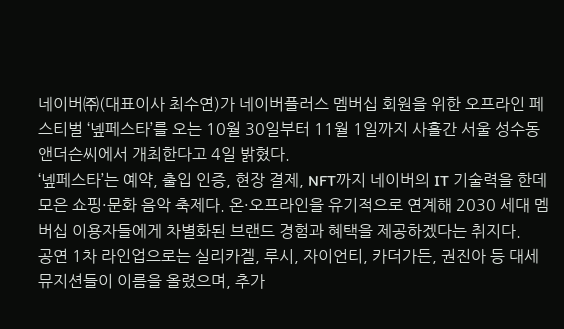네이버㈜(대표이사 최수연)가 네이버플러스 멤버십 회원을 위한 오프라인 페스티벌 ‘넾페스타’를 오는 10월 30일부터 11월 1일까지 사흘간 서울 성수동 앤더슨씨에서 개최한다고 4일 밝혔다.
‘넾페스타’는 예약, 출입 인증, 현장 결제, NFT까지 네이버의 IT 기술력을 한데 모은 쇼핑·문화 음악 축제다. 온·오프라인을 유기적으로 연계해 2030 세대 멤버십 이용자들에게 차별화된 브랜드 경험과 혜택을 제공하겠다는 취지다.
공연 1차 라인업으로는 실리카겔, 루시, 자이언티, 카더가든, 권진아 등 대세 뮤지션들이 이름을 올렸으며, 추가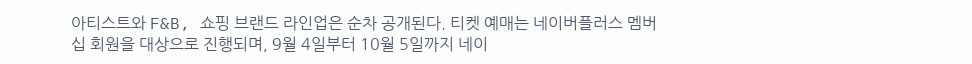아티스트와 F&B, 쇼핑 브랜드 라인업은 순차 공개된다. 티켓 예매는 네이버플러스 멤버십 회원을 대상으로 진행되며, 9월 4일부터 10월 5일까지 네이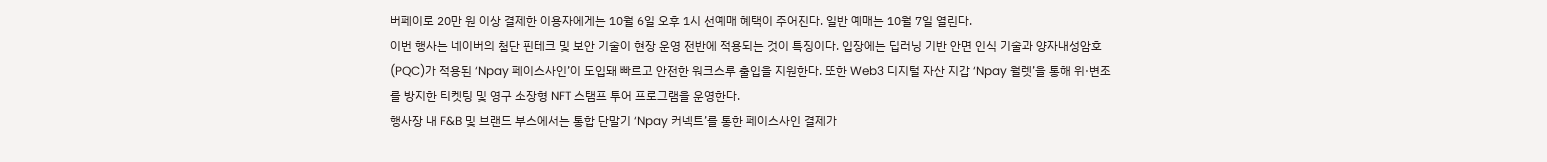버페이로 20만 원 이상 결제한 이용자에게는 10월 6일 오후 1시 선예매 혜택이 주어진다. 일반 예매는 10월 7일 열린다.
이번 행사는 네이버의 첨단 핀테크 및 보안 기술이 현장 운영 전반에 적용되는 것이 특징이다. 입장에는 딥러닝 기반 안면 인식 기술과 양자내성암호(PQC)가 적용된 ‘Npay 페이스사인’이 도입돼 빠르고 안전한 워크스루 출입을 지원한다. 또한 Web3 디지털 자산 지갑 ‘Npay 월렛’을 통해 위·변조를 방지한 티켓팅 및 영구 소장형 NFT 스탬프 투어 프로그램을 운영한다.
행사장 내 F&B 및 브랜드 부스에서는 통합 단말기 ‘Npay 커넥트’를 통한 페이스사인 결제가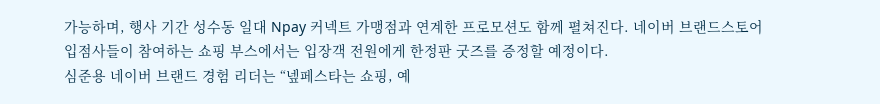가능하며, 행사 기간 성수동 일대 Npay 커넥트 가맹점과 연계한 프로모션도 함께 펼쳐진다. 네이버 브랜드스토어 입점사들이 참여하는 쇼핑 부스에서는 입장객 전원에게 한정판 굿즈를 증정할 예정이다.
심준용 네이버 브랜드 경험 리더는 “넾페스타는 쇼핑, 예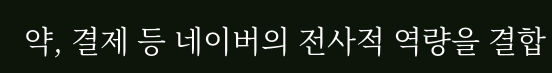약, 결제 등 네이버의 전사적 역량을 결합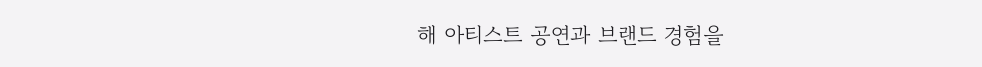해 아티스트 공연과 브랜드 경험을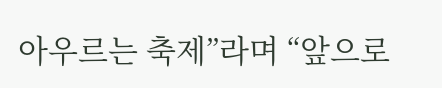아우르는 축제”라며 “앞으로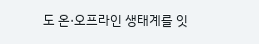도 온·오프라인 생태계를 잇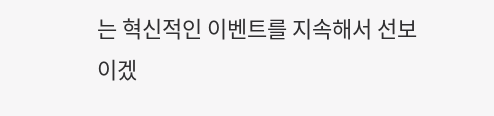는 혁신적인 이벤트를 지속해서 선보이겠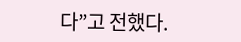다”고 전했다.